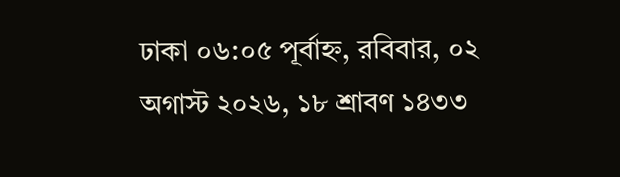ঢাকা ০৬:০৫ পূর্বাহ্ন, রবিবার, ০২ অগাস্ট ২০২৬, ১৮ শ্রাবণ ১৪৩৩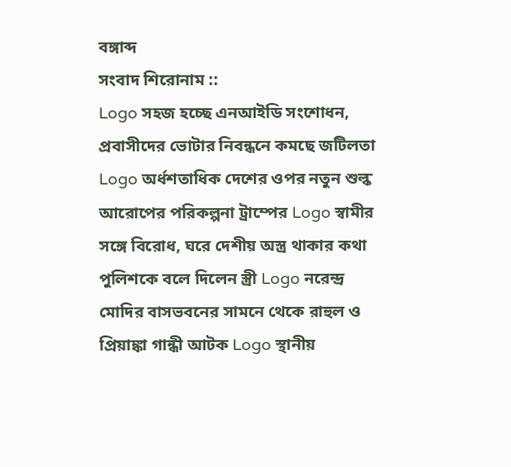বঙ্গাব্দ
সংবাদ শিরোনাম ::
Logo সহজ হচ্ছে এনআইডি সংশোধন, প্রবাসীদের ভোটার নিবন্ধনে কমছে জটিলতা Logo অর্ধশতাধিক দেশের ওপর নতুন শুল্ক আরোপের পরিকল্পনা ট্রাম্পের Logo স্বামীর সঙ্গে বিরোধ, ঘরে দেশীয় অস্ত্র থাকার কথা পুলিশকে বলে দিলেন স্ত্রী Logo নরেন্দ্র মোদির বাসভবনের সামনে থেকে রাহুল ও প্রিয়াঙ্কা গান্ধী আটক Logo স্থানীয়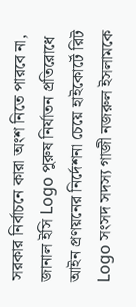সরকার নির্বাচনে কারা অংশ নিতে পারবে না, জানাল ইসি Logo পুরুষ নির্যাতন প্রতিরোধে আইন প্রণয়নের নির্দেশনা চেয়ে হাইকোর্টে রিট Logo সংসদ সদস্য গাজী নজরুল ইসলামকে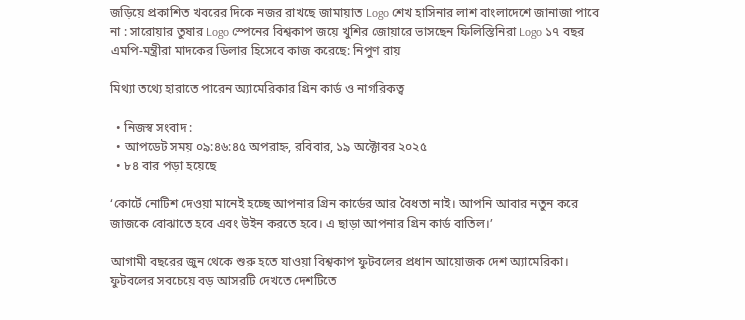জড়িয়ে প্রকাশিত খবরের দিকে নজর রাখছে জামায়াত Logo শেখ হাসিনার লাশ বাংলাদেশে জানাজা পাবে না : সারোয়ার তুষার Logo স্পেনের বিশ্বকাপ জয়ে খুশির জোয়ারে ভাসছেন ফিলিস্তিনিরা Logo ১৭ বছর এমপি-মন্ত্রীরা মাদকের ডিলার হিসেবে কাজ করেছে: নিপুণ রায়

মিথ্যা তথ্যে হারাতে পারেন অ্যামেরিকার গ্রিন কার্ড ও নাগরিকত্ব

  • নিজস্ব সংবাদ :
  • আপডেট সময় ০৯:৪৬:৪৫ অপরাহ্ন, রবিবার, ১৯ অক্টোবর ২০২৫
  • ৮৪ বার পড়া হয়েছে

‘কোর্টে নোটিশ দেওয়া মানেই হচ্ছে আপনার গ্রিন কার্ডের আর বৈধতা নাই। আপনি আবার নতুন করে জাজকে বোঝাতে হবে এবং উইন করতে হবে। এ ছাড়া আপনার গ্রিন কার্ড বাতিল।’

আগামী বছরের জুন থেকে শুরু হতে যাওয়া বিশ্বকাপ ফুটবলের প্রধান আয়োজক দেশ অ্যামেরিকা। ফুটবলের সবচেয়ে বড় আসরটি দেখতে দেশটিতে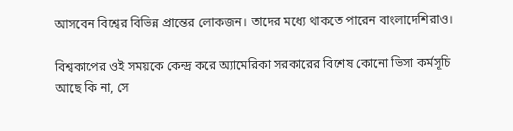আসবেন বিশ্বের বিভিন্ন প্রান্তের লোকজন। তাদের মধ্যে থাকতে পারেন বাংলাদেশিরাও।

বিশ্বকাপের ওই সময়কে কেন্দ্র করে অ্যামেরিকা সরকারের বিশেষ কোনো ভিসা কর্মসূচি আছে কি না, সে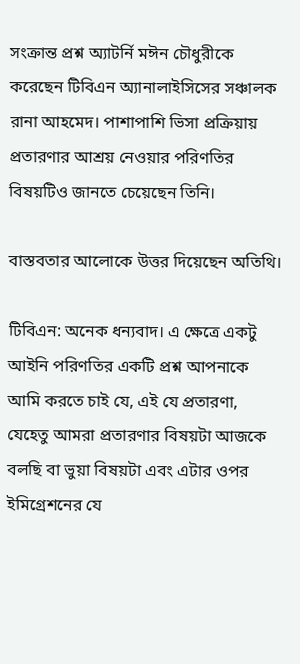সংক্রান্ত প্রশ্ন অ্যাটর্নি মঈন চৌধুরীকে করেছেন টিবিএন অ্যানালাইসিসের সঞ্চালক রানা আহমেদ। পাশাপাশি ভিসা প্রক্রিয়ায় প্রতারণার আশ্রয় নেওয়ার পরিণতির বিষয়টিও জানতে চেয়েছেন তিনি।

বাস্তবতার আলোকে উত্তর দিয়েছেন অতিথি।

টিবিএন: অনেক ধন্যবাদ। এ ক্ষেত্রে একটু আইনি পরিণতির একটি প্রশ্ন আপনাকে আমি করতে চাই যে, এই যে প্রতারণা, যেহেতু আমরা প্রতারণার বিষয়টা আজকে বলছি বা ভুয়া বিষয়টা এবং এটার ওপর ইমিগ্রেশনের যে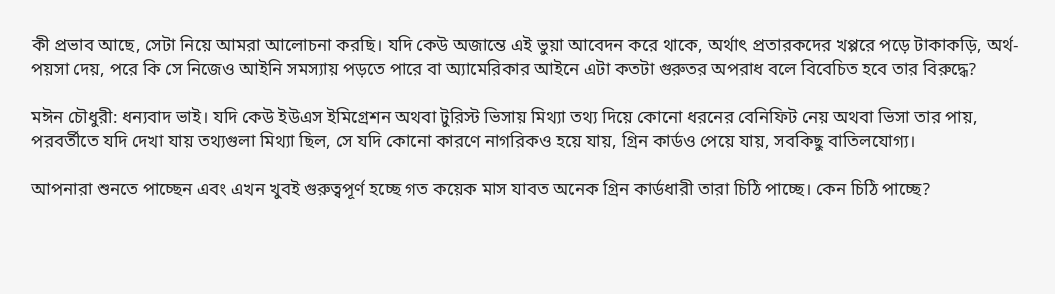কী প্রভাব আছে, সেটা নিয়ে আমরা আলোচনা করছি। যদি কেউ অজান্তে এই ভুয়া আবেদন করে থাকে, অর্থাৎ প্রতারকদের খপ্পরে পড়ে টাকাকড়ি, অর্থ-পয়সা দেয়, পরে কি সে নিজেও আইনি সমস্যায় পড়তে পারে বা অ্যামেরিকার আইনে এটা কতটা গুরুতর অপরাধ বলে বিবেচিত হবে তার বিরুদ্ধে?

মঈন চৌধুরী: ধন্যবাদ ভাই। যদি কেউ ইউএস ইমিগ্রেশন অথবা টুরিস্ট ভিসায় মিথ্যা তথ্য দিয়ে কোনো ধরনের বেনিফিট নেয় অথবা ভিসা তার পায়, পরবর্তীতে যদি দেখা যায় তথ্যগুলা মিথ্যা ছিল, সে যদি কোনো কারণে নাগরিকও হয়ে যায়, গ্রিন কার্ডও পেয়ে যায়, সবকিছু বাতিলযোগ্য।

আপনারা শুনতে পাচ্ছেন এবং এখন খুবই গুরুত্বপূর্ণ হচ্ছে গত কয়েক মাস যাবত অনেক গ্রিন কার্ডধারী তারা চিঠি পাচ্ছে। কেন চিঠি পাচ্ছে?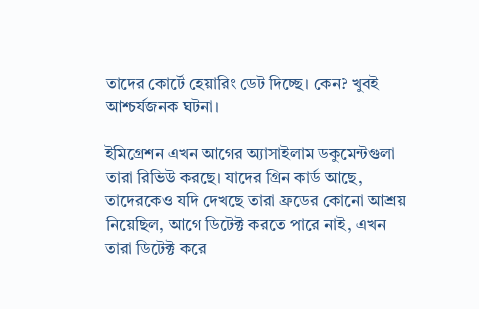তাদের কোর্টে হেয়ারিং ডেট দিচ্ছে। কেন? খুবই আশ্চর্যজনক ঘটনা।

ইমিগ্রেশন এখন আগের অ্যাসাইলাম ডকুমেন্টগুলা তারা রিভিউ করছে। যাদের গ্রিন কার্ড আছে, তাদেরকেও যদি দেখছে তারা ফ্রডের কোনো আশ্রয় নিয়েছিল, আগে ডিটেক্ট করতে পারে নাই, এখন তারা ডিটেক্ট করে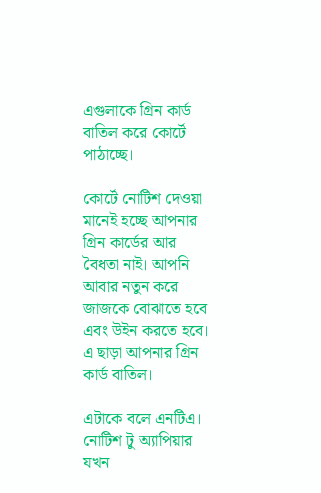এগুলাকে গ্রিন কার্ড বাতিল করে কোর্টে পাঠাচ্ছে।

কোর্টে নোটিশ দেওয়া মানেই হচ্ছে আপনার গ্রিন কার্ডের আর বৈধতা নাই। আপনি আবার নতুন করে জাজকে বোঝাতে হবে এবং উইন করতে হবে। এ ছাড়া আপনার গ্রিন কার্ড বাতিল।

এটাকে বলে এনটিএ। নোটিশ টু অ্যাপিয়ার যখন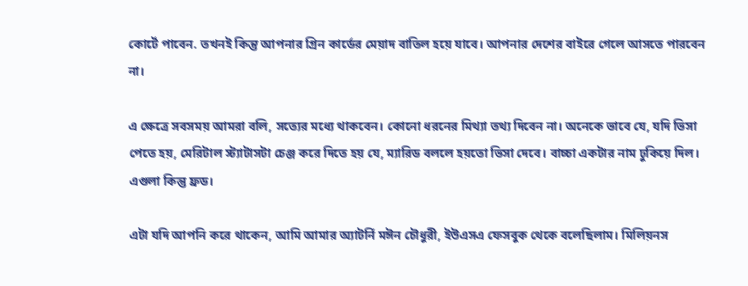কোর্টে পাবেন. তখনই কিন্তু আপনার গ্রিন কার্ডের মেয়াদ বাতিল হয়ে যাবে। আপনার দেশের বাইরে গেলে আসতে পারবেন না।

এ ক্ষেত্রে সবসময় আমরা বলি, সত্যের মধ্যে থাকবেন। কোনো ধরনের মিথ্যা তথ্য দিবেন না। অনেকে ভাবে যে, যদি ভিসা পেতে হয়, মেরিটাল স্ট্যাটাসটা চেঞ্জ করে দিতে হয় যে, ম্যারিড বললে হয়তো ভিসা দেবে। বাচ্চা একটার নাম ঢুকিয়ে দিল। এগুলা কিন্তু ফ্রড।

এটা যদি আপনি করে থাকেন, আমি আমার অ্যাটর্নি মঈন চৌধুরী, ইউএসএ ফেসবুক থেকে বলেছিলাম। মিলিয়নস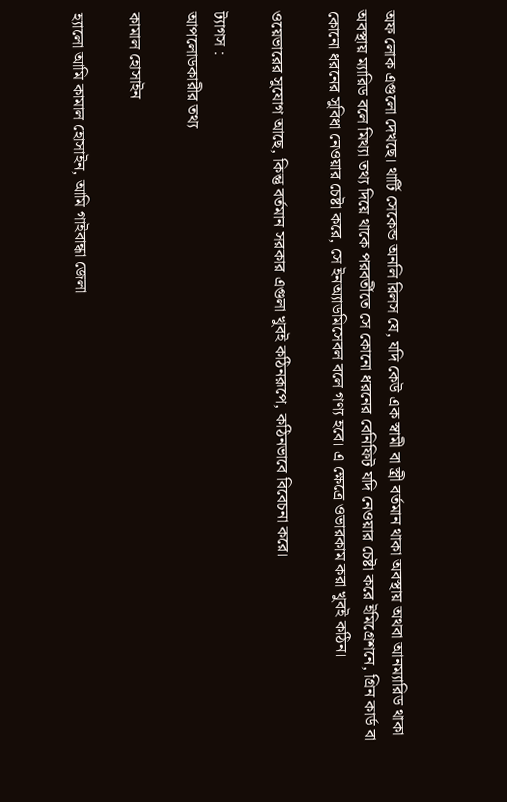অফ লোক এগুলো দেখছে। থার্টি সেকেন্ড অনলি রিলস যে, যদি কেউ এক স্বামী বা স্ত্রী বর্তমান থাকা অবস্থায় অথবা আনম্যারিড থাকা অবস্থায় ম্যারিড বলে মিথ্যা তথ্য দিয়ে থাকে পরবর্তীতে সে কোনো ধরনের বেনিফিট যদি নেওয়ার চেষ্টা করে ইমিগ্রেশনে, গ্রিন কার্ড বা কোনো ধরনের সুবিধা নেওয়ার চেষ্টা করে, সে ইনঅ্যাডমিসেবল বলে গণ্য হবে। এ ক্ষেত্রে ওভারকাম করা খুবই কঠিন।

ওয়েভারের সুযোগ আছে, কিন্তু বর্তমান সরকার এগুলা খুবই কঠিনরূপে, কঠিনভাবে বিবেচনা করে।

ট্যাগস :
আপলোডকারীর তথ্য

কামাল হোসাইন

হ্যালো আমি কামাল হোসাইন, আমি গাইবান্ধা জেলা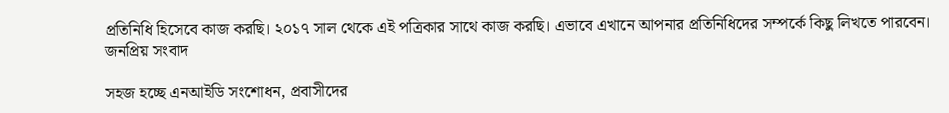প্রতিনিধি হিসেবে কাজ করছি। ২০১৭ সাল থেকে এই পত্রিকার সাথে কাজ করছি। এভাবে এখানে আপনার প্রতিনিধিদের সম্পর্কে কিছু লিখতে পারবেন।
জনপ্রিয় সংবাদ

সহজ হচ্ছে এনআইডি সংশোধন, প্রবাসীদের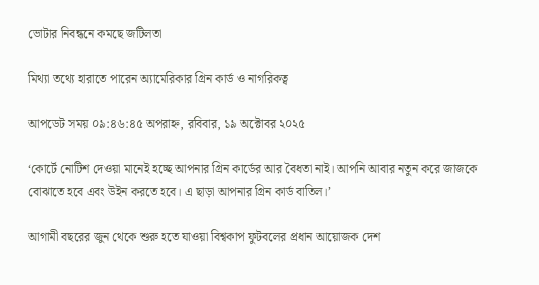ভোটার নিবন্ধনে কমছে জটিলতা

মিথ্যা তথ্যে হারাতে পারেন অ্যামেরিকার গ্রিন কার্ড ও নাগরিকত্ব

আপডেট সময় ০৯:৪৬:৪৫ অপরাহ্ন, রবিবার, ১৯ অক্টোবর ২০২৫

‘কোর্টে নোটিশ দেওয়া মানেই হচ্ছে আপনার গ্রিন কার্ডের আর বৈধতা নাই। আপনি আবার নতুন করে জাজকে বোঝাতে হবে এবং উইন করতে হবে। এ ছাড়া আপনার গ্রিন কার্ড বাতিল।’

আগামী বছরের জুন থেকে শুরু হতে যাওয়া বিশ্বকাপ ফুটবলের প্রধান আয়োজক দেশ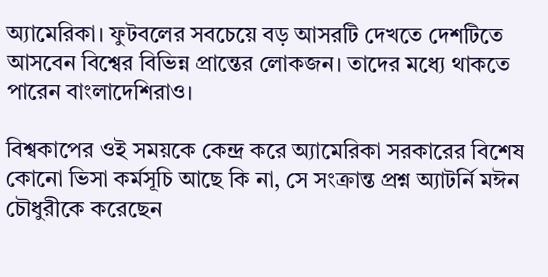অ্যামেরিকা। ফুটবলের সবচেয়ে বড় আসরটি দেখতে দেশটিতে আসবেন বিশ্বের বিভিন্ন প্রান্তের লোকজন। তাদের মধ্যে থাকতে পারেন বাংলাদেশিরাও।

বিশ্বকাপের ওই সময়কে কেন্দ্র করে অ্যামেরিকা সরকারের বিশেষ কোনো ভিসা কর্মসূচি আছে কি না, সে সংক্রান্ত প্রশ্ন অ্যাটর্নি মঈন চৌধুরীকে করেছেন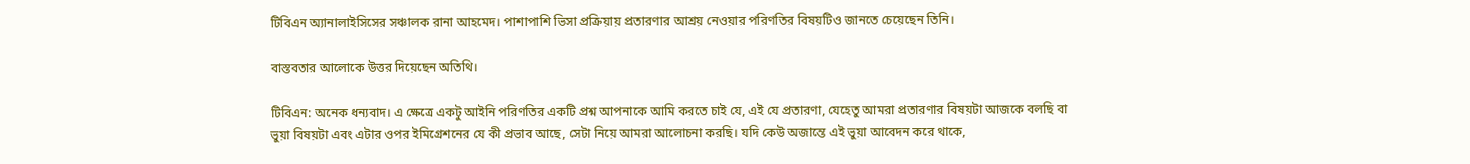টিবিএন অ্যানালাইসিসের সঞ্চালক রানা আহমেদ। পাশাপাশি ভিসা প্রক্রিয়ায় প্রতারণার আশ্রয় নেওয়ার পরিণতির বিষয়টিও জানতে চেয়েছেন তিনি।

বাস্তবতার আলোকে উত্তর দিয়েছেন অতিথি।

টিবিএন: অনেক ধন্যবাদ। এ ক্ষেত্রে একটু আইনি পরিণতির একটি প্রশ্ন আপনাকে আমি করতে চাই যে, এই যে প্রতারণা, যেহেতু আমরা প্রতারণার বিষয়টা আজকে বলছি বা ভুয়া বিষয়টা এবং এটার ওপর ইমিগ্রেশনের যে কী প্রভাব আছে, সেটা নিয়ে আমরা আলোচনা করছি। যদি কেউ অজান্তে এই ভুয়া আবেদন করে থাকে,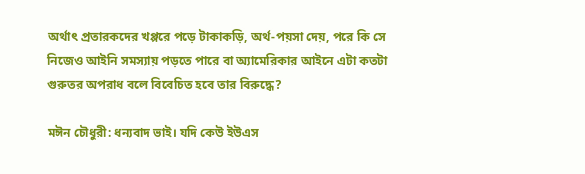অর্থাৎ প্রতারকদের খপ্পরে পড়ে টাকাকড়ি, অর্থ-পয়সা দেয়, পরে কি সে নিজেও আইনি সমস্যায় পড়তে পারে বা অ্যামেরিকার আইনে এটা কতটা গুরুতর অপরাধ বলে বিবেচিত হবে তার বিরুদ্ধে?

মঈন চৌধুরী: ধন্যবাদ ভাই। যদি কেউ ইউএস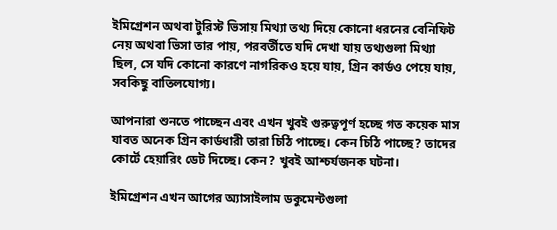ইমিগ্রেশন অথবা টুরিস্ট ভিসায় মিথ্যা তথ্য দিয়ে কোনো ধরনের বেনিফিট নেয় অথবা ভিসা তার পায়, পরবর্তীতে যদি দেখা যায় তথ্যগুলা মিথ্যা ছিল, সে যদি কোনো কারণে নাগরিকও হয়ে যায়, গ্রিন কার্ডও পেয়ে যায়, সবকিছু বাতিলযোগ্য।

আপনারা শুনতে পাচ্ছেন এবং এখন খুবই গুরুত্বপূর্ণ হচ্ছে গত কয়েক মাস যাবত অনেক গ্রিন কার্ডধারী তারা চিঠি পাচ্ছে। কেন চিঠি পাচ্ছে? তাদের কোর্টে হেয়ারিং ডেট দিচ্ছে। কেন? খুবই আশ্চর্যজনক ঘটনা।

ইমিগ্রেশন এখন আগের অ্যাসাইলাম ডকুমেন্টগুলা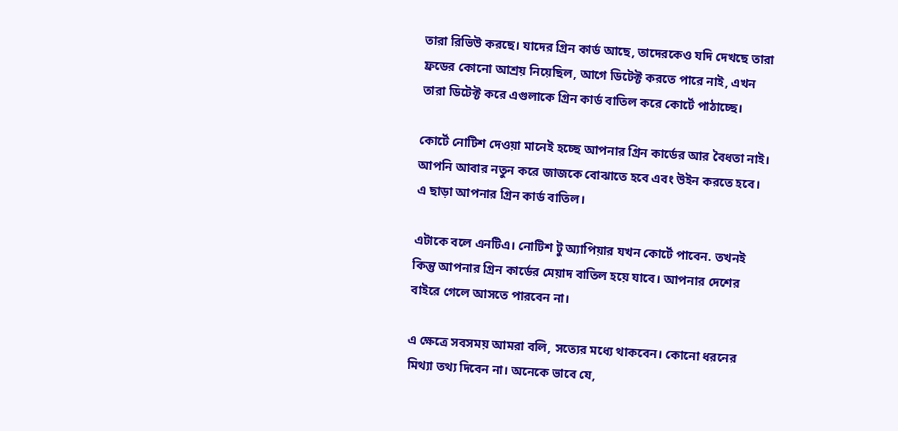তারা রিভিউ করছে। যাদের গ্রিন কার্ড আছে, তাদেরকেও যদি দেখছে তারা ফ্রডের কোনো আশ্রয় নিয়েছিল, আগে ডিটেক্ট করতে পারে নাই, এখন তারা ডিটেক্ট করে এগুলাকে গ্রিন কার্ড বাতিল করে কোর্টে পাঠাচ্ছে।

কোর্টে নোটিশ দেওয়া মানেই হচ্ছে আপনার গ্রিন কার্ডের আর বৈধতা নাই। আপনি আবার নতুন করে জাজকে বোঝাতে হবে এবং উইন করতে হবে। এ ছাড়া আপনার গ্রিন কার্ড বাতিল।

এটাকে বলে এনটিএ। নোটিশ টু অ্যাপিয়ার যখন কোর্টে পাবেন. তখনই কিন্তু আপনার গ্রিন কার্ডের মেয়াদ বাতিল হয়ে যাবে। আপনার দেশের বাইরে গেলে আসতে পারবেন না।

এ ক্ষেত্রে সবসময় আমরা বলি, সত্যের মধ্যে থাকবেন। কোনো ধরনের মিথ্যা তথ্য দিবেন না। অনেকে ভাবে যে,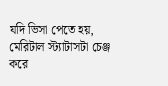যদি ভিসা পেতে হয়, মেরিটাল স্ট্যাটাসটা চেঞ্জ করে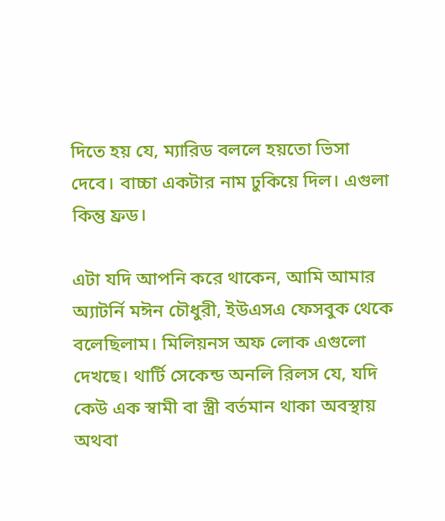দিতে হয় যে, ম্যারিড বললে হয়তো ভিসা দেবে। বাচ্চা একটার নাম ঢুকিয়ে দিল। এগুলা কিন্তু ফ্রড।

এটা যদি আপনি করে থাকেন, আমি আমার অ্যাটর্নি মঈন চৌধুরী, ইউএসএ ফেসবুক থেকে বলেছিলাম। মিলিয়নস অফ লোক এগুলো দেখছে। থার্টি সেকেন্ড অনলি রিলস যে, যদি কেউ এক স্বামী বা স্ত্রী বর্তমান থাকা অবস্থায় অথবা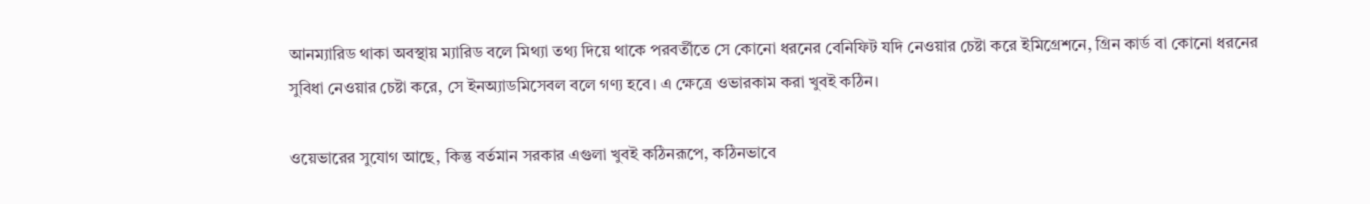আনম্যারিড থাকা অবস্থায় ম্যারিড বলে মিথ্যা তথ্য দিয়ে থাকে পরবর্তীতে সে কোনো ধরনের বেনিফিট যদি নেওয়ার চেষ্টা করে ইমিগ্রেশনে, গ্রিন কার্ড বা কোনো ধরনের সুবিধা নেওয়ার চেষ্টা করে, সে ইনঅ্যাডমিসেবল বলে গণ্য হবে। এ ক্ষেত্রে ওভারকাম করা খুবই কঠিন।

ওয়েভারের সুযোগ আছে, কিন্তু বর্তমান সরকার এগুলা খুবই কঠিনরূপে, কঠিনভাবে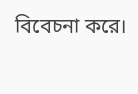বিবেচনা করে।